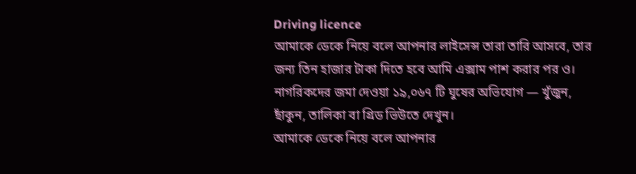Driving licence
আমাকে ডেকে নিয়ে বলে আপনার লাইসেন্স তারা তারি আসবে, তার জন্য তিন হাজার টাকা দিতে হবে আমি এক্সাম পাশ করার পর ও।
নাগরিকদের জমা দেওয়া ১৯,০৬৭ টি ঘুষের অভিযোগ — খুঁজুন, ছাঁকুন, তালিকা বা গ্রিড ভিউতে দেখুন।
আমাকে ডেকে নিয়ে বলে আপনার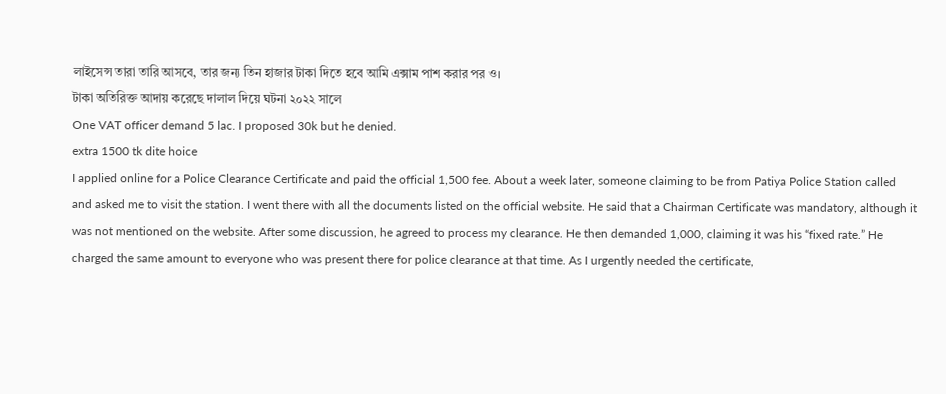লাইসেন্স তারা তারি আসবে, তার জন্য তিন হাজার টাকা দিতে হবে আমি এক্সাম পাশ করার পর ও।
টাকা অতিরিক্ত আদায় করেছে দালাল দিয়ে ঘটনা ২০২২ সালে
One VAT officer demand 5 lac. I proposed 30k but he denied.
extra 1500 tk dite hoice
I applied online for a Police Clearance Certificate and paid the official 1,500 fee. About a week later, someone claiming to be from Patiya Police Station called and asked me to visit the station. I went there with all the documents listed on the official website. He said that a Chairman Certificate was mandatory, although it was not mentioned on the website. After some discussion, he agreed to process my clearance. He then demanded 1,000, claiming it was his “fixed rate.” He charged the same amount to everyone who was present there for police clearance at that time. As I urgently needed the certificate,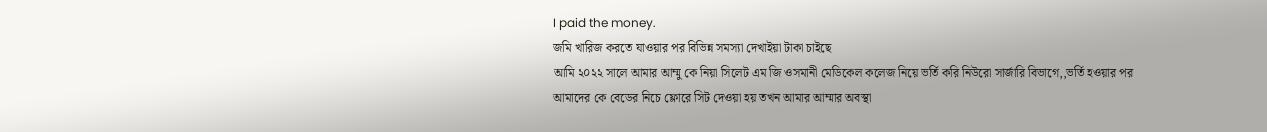I paid the money.
জমি খারিজ করতে যাওয়ার পর বিভিন্ন সমস্যা দেখাইয়া টাকা চাইছে
আমি ২০২২ সালে আমার আম্মু কে নিয়া সিলেট এম জি ওসমানী মেডিকেল কলেজ নিয়ে ভর্তি করি নিউরো সার্জারি বিভাগে,,ভর্তি হওয়ার পর আমাদের কে বেডের নিচে ফ্লোরে সিট দেওয়া হয় তখন আমার আম্মার অবস্থা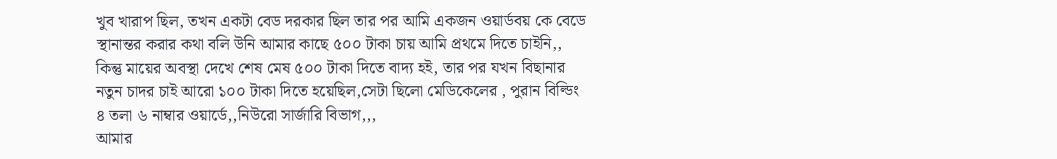খুব খারাপ ছিল, তখন একটা বেড দরকার ছিল তার পর আমি একজন ওয়ার্ডবয় কে বেডে স্থানান্তর করার কথা বলি উনি আমার কাছে ৫০০ টাকা চায় আমি প্রথমে দিতে চাইনি,, কিন্তু মায়ের অবস্থা দেখে শেষ মেষ ৫০০ টাকা দিতে বাদ্য হই, তার পর যখন বিছানার নতুন চাদর চাই আরো ১০০ টাকা দিতে হয়েছিল,সেটা ছিলো মেডিকেলের , পুরান বিল্ডিং ৪ তলা ৬ নাম্বার ওয়ার্ডে,,নিউরো সার্জারি বিভাগ,,,
আমার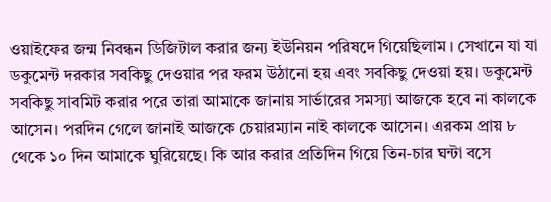ওয়াইফের জন্ম নিবন্ধন ডিজিটাল করার জন্য ইউনিয়ন পরিষদে গিয়েছিলাম । সেখানে যা যা ডকুমেন্ট দরকার সবকিছু দেওয়ার পর ফরম উঠানো হয় এবং সবকিছু দেওয়া হয়। ডকুমেন্ট সবকিছু সাবমিট করার পরে তারা আমাকে জানায় সার্ভারের সমস্যা আজকে হবে না কালকে আসেন। পরদিন গেলে জানাই আজকে চেয়ারম্যান নাই কালকে আসেন। এরকম প্রায় ৮ থেকে ১০ দিন আমাকে ঘুরিয়েছে। কি আর করার প্রতিদিন গিয়ে তিন-চার ঘন্টা বসে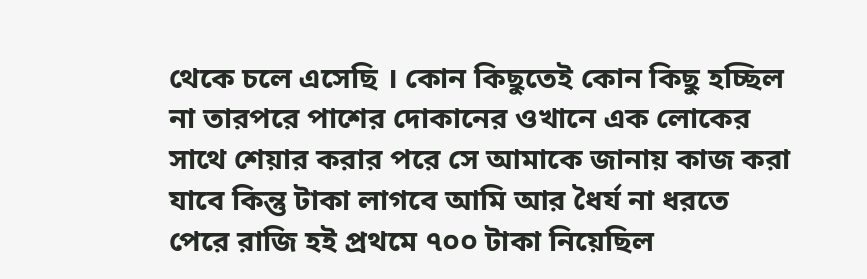থেকে চলে এসেছি । কোন কিছুতেই কোন কিছু হচ্ছিল না তারপরে পাশের দোকানের ওখানে এক লোকের সাথে শেয়ার করার পরে সে আমাকে জানায় কাজ করা যাবে কিন্তু টাকা লাগবে আমি আর ধৈর্য না ধরতে পেরে রাজি হই প্রথমে ৭০০ টাকা নিয়েছিল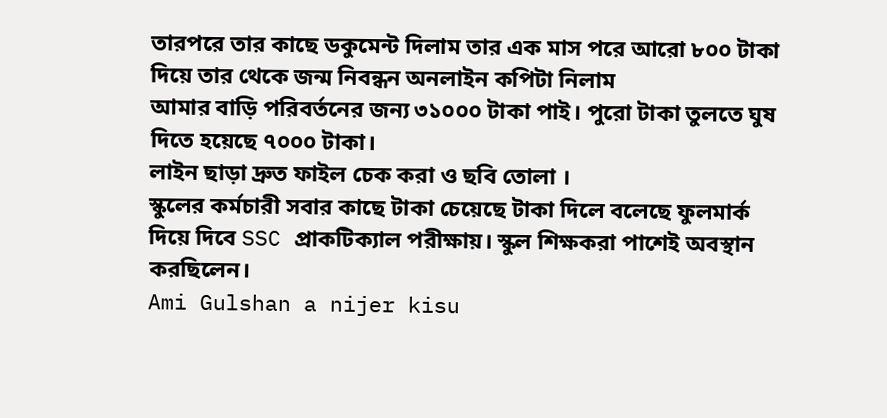তারপরে তার কাছে ডকুমেন্ট দিলাম তার এক মাস পরে আরো ৮০০ টাকা দিয়ে তার থেকে জন্ম নিবন্ধন অনলাইন কপিটা নিলাম
আমার বাড়ি পরিবর্তনের জন্য ৩১০০০ টাকা পাই। পুরো টাকা তুলতে ঘুষ দিতে হয়েছে ৭০০০ টাকা।
লাইন ছাড়া দ্রুত ফাইল চেক করা ও ছবি তোলা ।
স্কুলের কর্মচারী সবার কাছে টাকা চেয়েছে টাকা দিলে বলেছে ফুলমার্ক দিয়ে দিবে SSC প্রাকটিক্যাল পরীক্ষায়। স্কুল শিক্ষকরা পাশেই অবস্থান করছিলেন।
Ami Gulshan a nijer kisu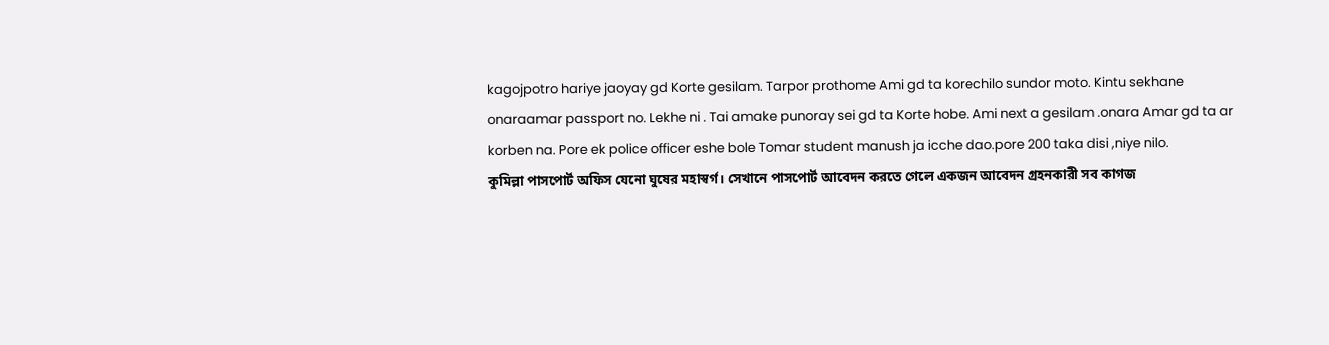kagojpotro hariye jaoyay gd Korte gesilam. Tarpor prothome Ami gd ta korechilo sundor moto. Kintu sekhane onaraamar passport no. Lekhe ni . Tai amake punoray sei gd ta Korte hobe. Ami next a gesilam .onara Amar gd ta ar korben na. Pore ek police officer eshe bole Tomar student manush ja icche dao.pore 200 taka disi ,niye nilo.
কুমিল্লা পাসপোর্ট অফিস যেনো ঘুষের মহাস্বর্গ। সেখানে পাসপোর্ট আবেদন করতে গেলে একজন আবেদন গ্রহনকারী সব কাগজ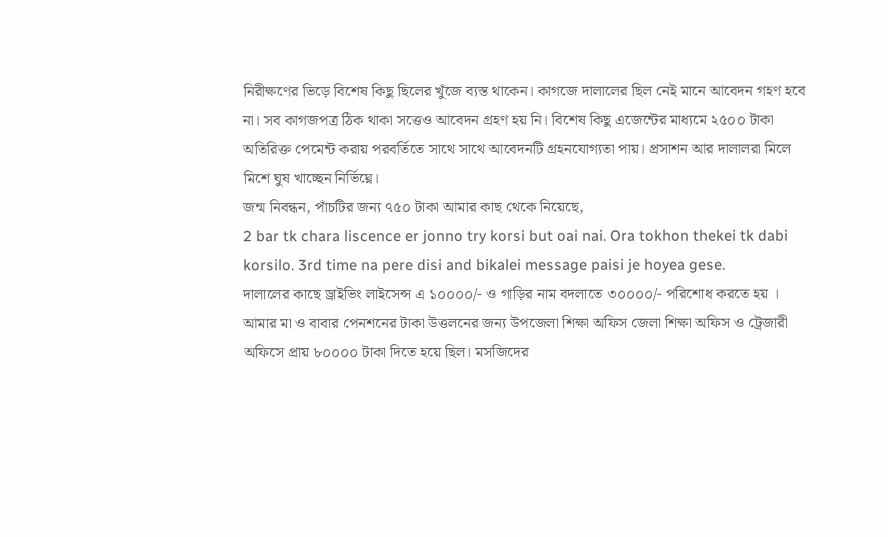নিরীক্ষণের ভিড়ে বিশেষ কিছু ছিলের খুঁজে ব্যস্ত থাকেন। কাগজে দালালের ছিল নেই মানে আবেদন গহণ হবে না। সব কাগজপত্র ঠিক থাকা সত্তেও আবেদন গ্রহণ হয় নি। বিশেষ কিছু এজেন্টের মাধ্যমে ২৫০০ টাকা অতিরিক্ত পেমেন্ট করায় পরবর্তিতে সাথে সাথে আবেদনটি গ্রহনযোগ্যতা পায়। প্রসাশন আর দালালরা মিলে মিশে ঘুষ খাচ্ছেন নির্ভিঘ্নে।
জন্ম নিবন্ধন, পাঁচটির জন্য ৭৫০ টাকা আমার কাছ থেকে নিয়েছে,
2 bar tk chara liscence er jonno try korsi but oai nai. Ora tokhon thekei tk dabi korsilo. 3rd time na pere disi and bikalei message paisi je hoyea gese.
দালালের কাছে ড্রাইভিং লাইসেন্স এ ১০০০০/- ও গাড়ির নাম বদলাতে ৩০০০০/- পরিশোধ করতে হয় ।
আমার মা ও বাবার পেনশনের টাকা উত্তলনের জন্য উপজেলা শিক্ষা অফিস জেলা শিক্ষা অফিস ও ট্রেজারী অফিসে প্রায় ৮০০০০ টাকা দিতে হয়ে ছিল। মসজিদের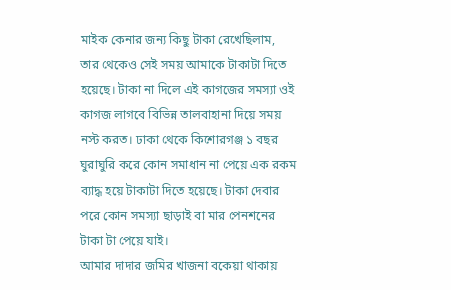মাইক কেনার জন্য কিছু টাকা রেখেছিলাম, তার থেকেও সেই সময় আমাকে টাকাটা দিতে হয়েছে। টাকা না দিলে এই কাগজের সমস্যা ওই কাগজ লাগবে বিভিন্ন তালবাহানা দিয়ে সময় নস্ট করত। ঢাকা থেকে কিশোরগঞ্জ ১ বছর ঘুরাঘুরি করে কোন সমাধান না পেয়ে এক রকম ব্যাদ্ধ হয়ে টাকাটা দিতে হয়েছে। টাকা দেবার পরে কোন সমস্যা ছাড়াই বা মার পেনশনের টাকা টা পেয়ে যাই।
আমার দাদার জমির খাজনা বকেয়া থাকায়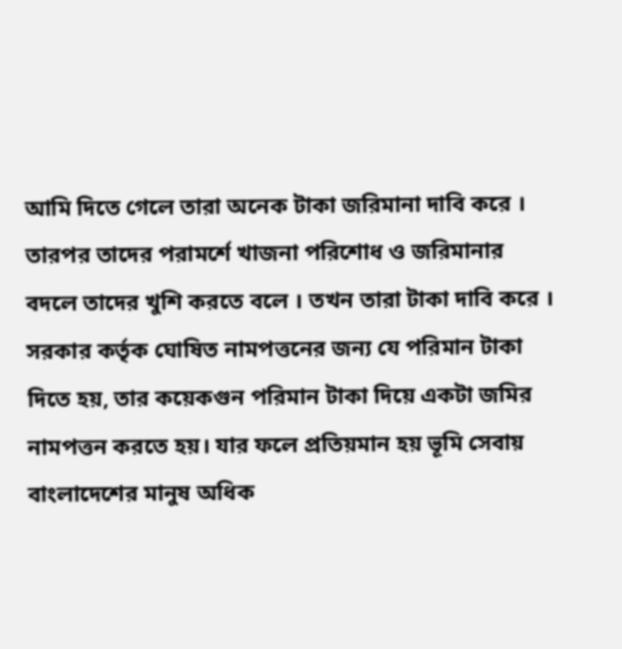আমি দিতে গেলে তারা অনেক টাকা জরিমানা দাবি করে । তারপর তাদের পরামর্শে খাজনা পরিশোধ ও জরিমানার বদলে তাদের খুশি করতে বলে । তখন তারা টাকা দাবি করে ।
সরকার কর্তৃক ঘোষিত নামপত্তনের জন্য যে পরিমান টাকা দিতে হয়, তার কয়েকগুন পরিমান টাকা দিয়ে একটা জমির নামপত্তন করতে হয়। যার ফলে প্রতিয়মান হয় ভূমি সেবায় বাংলাদেশের মানুষ অধিক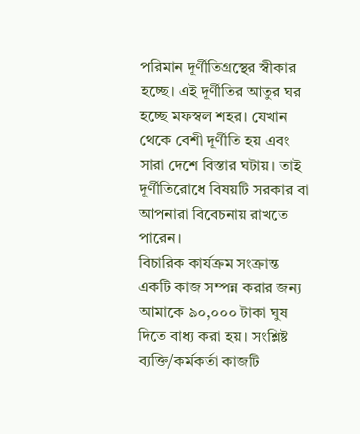পরিমান দূর্ণীতিগ্রস্থের স্বীকার হচ্ছে। এই দূর্ণীতির আতুর ঘর হচ্ছে মফস্বল শহর। যেখান থেকে বেশী দূর্ণীতি হয় এবং সারা দেশে বিস্তার ঘটায়। তাই দূর্ণীতিরোধে বিষয়টি সরকার বা আপনারা বিবেচনায় রাখতে পারেন।
বিচারিক কার্যক্রম সংক্রান্ত একটি কাজ সম্পন্ন করার জন্য আমাকে ৯০,০০০ টাকা ঘুষ দিতে বাধ্য করা হয়। সংশ্লিষ্ট ব্যক্তি/কর্মকর্তা কাজটি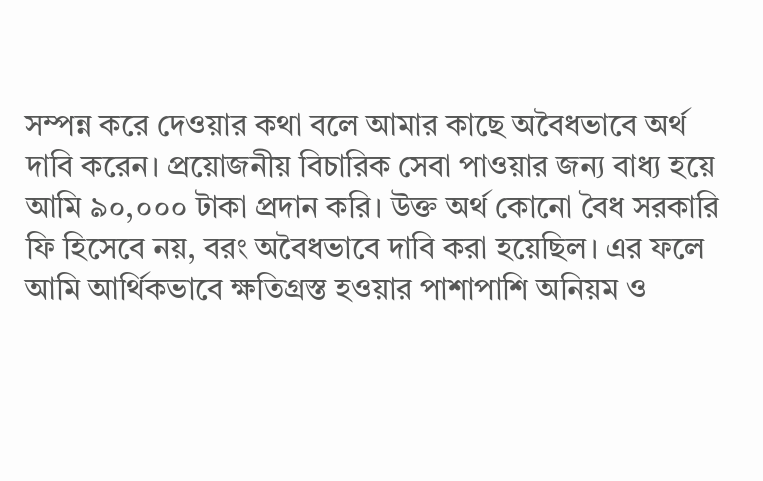সম্পন্ন করে দেওয়ার কথা বলে আমার কাছে অবৈধভাবে অর্থ দাবি করেন। প্রয়োজনীয় বিচারিক সেবা পাওয়ার জন্য বাধ্য হয়ে আমি ৯০,০০০ টাকা প্রদান করি। উক্ত অর্থ কোনো বৈধ সরকারি ফি হিসেবে নয়, বরং অবৈধভাবে দাবি করা হয়েছিল। এর ফলে আমি আর্থিকভাবে ক্ষতিগ্রস্ত হওয়ার পাশাপাশি অনিয়ম ও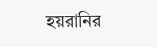হয়রানির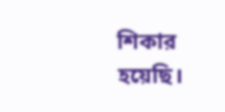শিকার হয়েছি।